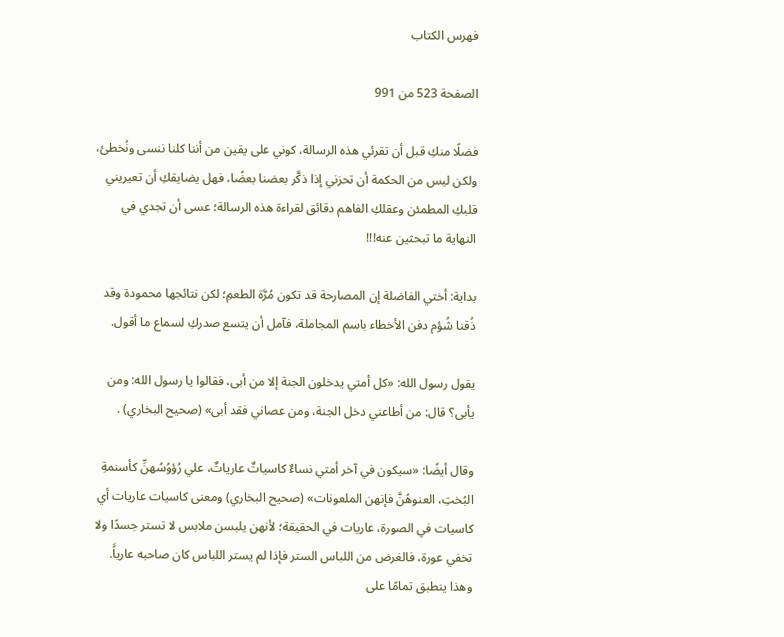فهرس الكتاب

الصفحة 523 من 991

فضلًا منكِ قبل أن تقرئي هذه الرسالة، كوني على يقين من أننا كلنا ننسى ونُخطئ، ولكن ليس من الحكمة أن تحزني إذا ذكَّر بعضنا بعضًا، فهل يضايقكِ أن تعيريني قلبكِ المطمئن وعقلكِ الفاهم دقائق لقراءة هذه الرسالة؛ عسى أن تجدي في النهاية ما تبحثين عنه!!!

بداية: أختي الفاضلة إن المصارحة قد تكون مُرَّة الطعمِ؛ لكن نتائجها محمودة وقد ذُقنا شُؤم دفن الأخطاء باسم المجاملة، فآمل أن يتسع صدركِ لسماع ما أقول.

يقول رسول الله: «كل أمتي يدخلون الجنة إلا من أبى، فقالوا يا رسول الله: ومن يأبى؟ قال: من أطاعني دخل الجنة، ومن عصاني فقد أبى» (صحيح البخاري) .

وقال أيضًا: «سيكون في آخر أمتي نساءٌ كاسياتٌ عارياتٌ، علي رُؤوُسُهنِّ كأسنمةِ البُختِ، العنوهُنَّ فإنهن الملعونات» (صحيح البخاري) ومعنى كاسيات عاريات أي كاسيات في الصورة، عاريات في الحقيقة؛ لأنهن يلبسن ملابس لا تستر جسدًا ولا تخفي عورة، فالغرض من اللباس الستر فإذا لم يستر اللباس كان صاحبه عارياًَ. وهذا ينطبق تمامًا على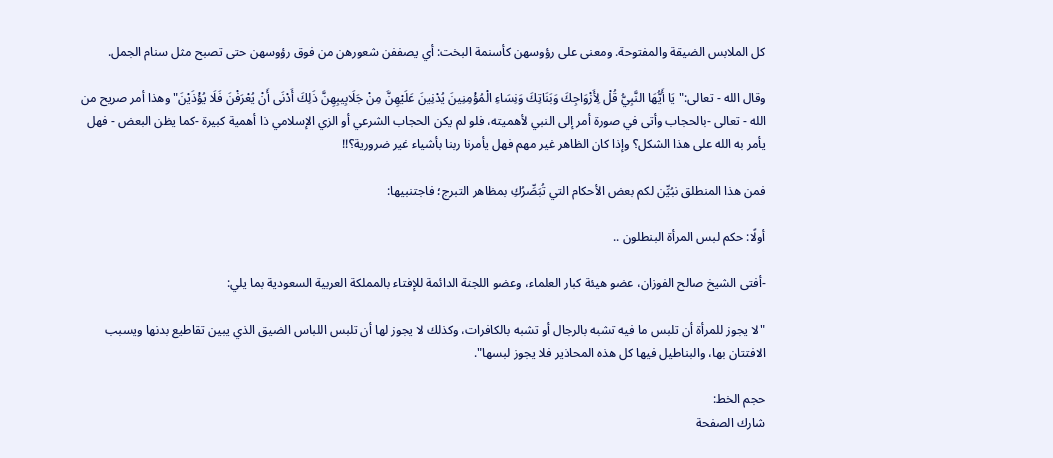كل الملابس الضيقة والمفتوحة. ومعنى على رؤوسهن كأسنمة البخت: أي يصففن شعورهن من فوق رؤوسهن حتى تصبح مثل سنام الجمل.

وقال الله - تعالى:"يَا أَيُّهَا النَّبِيُّ قُلْ لِأَزْوَاجِكَ وَبَنَاتِكَ وَنِسَاءِ الْمُؤْمِنِينَ يُدْنِينَ عَلَيْهِنَّ مِنْ جَلَابِيبِهِنَّ ذَلِكَ أَدْنَى أَنْ يُعْرَفْنَ فَلَا يُؤْذَيْنَ"وهذا أمر صريح من الله - تعالى -بالحجاب وأتى في صورة أمر إلى النبي لأهميته، فلو لم يكن الحجاب الشرعي أو الزي الإسلامي ذا أهمية كبيرة -كما يظن البعض - فهل يأمر به الله على هذا الشكل؟ وإذا كان الظاهر غير مهم فهل يأمرنا ربنا بأشياء غير ضرورية؟!!

فمن هذا المنطلق نبُيِّن لكم بعض الأحكام التي تُبَصِّرُكِ بمظاهر التبرج؛ فاجتنبيها:

أولًا: حكم لبس المرأة البنطلون ..

-أفتى الشيخ صالح الفوزان، عضو هيئة كبار العلماء، وعضو اللجنة الدائمة للإفتاء بالمملكة العربية السعودية بما يلي:

"لا يجوز للمرأة أن تلبس ما فيه تشبه بالرجال أو تشبه بالكافرات، وكذلك لا يجوز لها أن تلبس اللباس الضيق الذي يبين تقاطيع بدنها ويسبب الافتتان بها، والبناطيل فيها كل هذه المحاذير فلا يجوز لبسها".

حجم الخط:
شارك الصفحة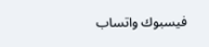فيسبوك واتساب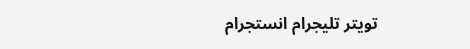تويتر تليجرام انستجرام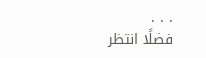. . .
فضلًا انتظر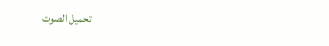تحميل الصوت